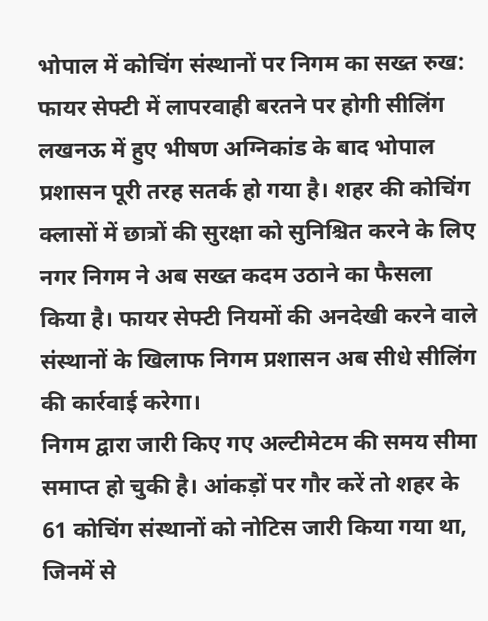भोपाल में कोचिंग संस्थानों पर निगम का सख्त रुख: फायर सेफ्टी में लापरवाही बरतने पर होगी सीलिंग
लखनऊ में हुए भीषण अग्निकांड के बाद भोपाल प्रशासन पूरी तरह सतर्क हो गया है। शहर की कोचिंग क्लासों में छात्रों की सुरक्षा को सुनिश्चित करने के लिए नगर निगम ने अब सख्त कदम उठाने का फैसला किया है। फायर सेफ्टी नियमों की अनदेखी करने वाले संस्थानों के खिलाफ निगम प्रशासन अब सीधे सीलिंग की कार्रवाई करेगा।
निगम द्वारा जारी किए गए अल्टीमेटम की समय सीमा समाप्त हो चुकी है। आंकड़ों पर गौर करें तो शहर के 61 कोचिंग संस्थानों को नोटिस जारी किया गया था, जिनमें से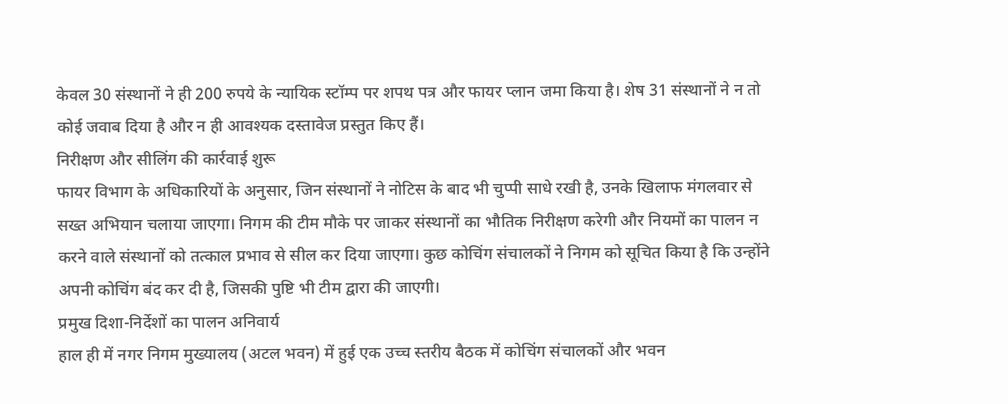केवल 30 संस्थानों ने ही 200 रुपये के न्यायिक स्टॉम्प पर शपथ पत्र और फायर प्लान जमा किया है। शेष 31 संस्थानों ने न तो कोई जवाब दिया है और न ही आवश्यक दस्तावेज प्रस्तुत किए हैं।
निरीक्षण और सीलिंग की कार्रवाई शुरू
फायर विभाग के अधिकारियों के अनुसार, जिन संस्थानों ने नोटिस के बाद भी चुप्पी साधे रखी है, उनके खिलाफ मंगलवार से सख्त अभियान चलाया जाएगा। निगम की टीम मौके पर जाकर संस्थानों का भौतिक निरीक्षण करेगी और नियमों का पालन न करने वाले संस्थानों को तत्काल प्रभाव से सील कर दिया जाएगा। कुछ कोचिंग संचालकों ने निगम को सूचित किया है कि उन्होंने अपनी कोचिंग बंद कर दी है, जिसकी पुष्टि भी टीम द्वारा की जाएगी।
प्रमुख दिशा-निर्देशों का पालन अनिवार्य
हाल ही में नगर निगम मुख्यालय (अटल भवन) में हुई एक उच्च स्तरीय बैठक में कोचिंग संचालकों और भवन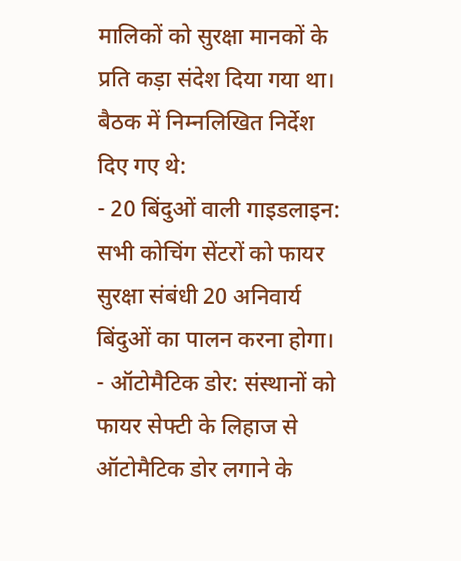मालिकों को सुरक्षा मानकों के प्रति कड़ा संदेश दिया गया था। बैठक में निम्नलिखित निर्देश दिए गए थे:
- 20 बिंदुओं वाली गाइडलाइन: सभी कोचिंग सेंटरों को फायर सुरक्षा संबंधी 20 अनिवार्य बिंदुओं का पालन करना होगा।
- ऑटोमैटिक डोर: संस्थानों को फायर सेफ्टी के लिहाज से ऑटोमैटिक डोर लगाने के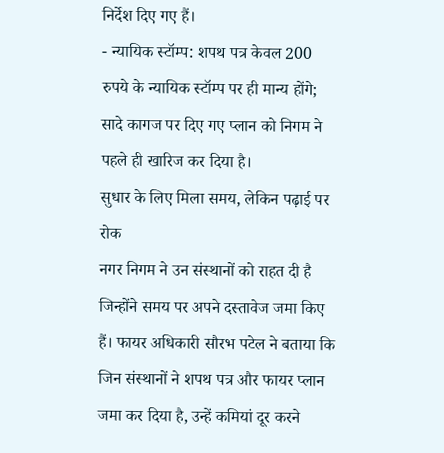निर्देश दिए गए हैं।
- न्यायिक स्टॉम्प: शपथ पत्र केवल 200 रुपये के न्यायिक स्टॉम्प पर ही मान्य होंगे; सादे कागज पर दिए गए प्लान को निगम ने पहले ही खारिज कर दिया है।
सुधार के लिए मिला समय, लेकिन पढ़ाई पर रोक
नगर निगम ने उन संस्थानों को राहत दी है जिन्होंने समय पर अपने दस्तावेज जमा किए हैं। फायर अधिकारी सौरभ पटेल ने बताया कि जिन संस्थानों ने शपथ पत्र और फायर प्लान जमा कर दिया है, उन्हें कमियां दूर करने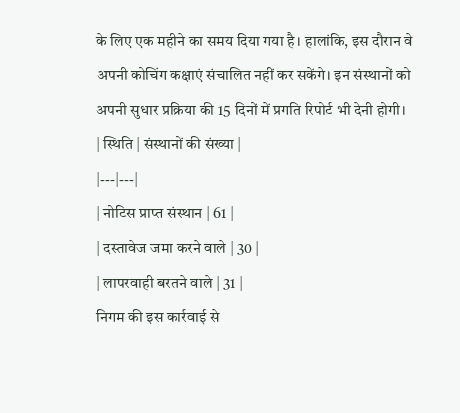के लिए एक महीने का समय दिया गया है। हालांकि, इस दौरान वे अपनी कोचिंग कक्षाएं संचालित नहीं कर सकेंगे। इन संस्थानों को अपनी सुधार प्रक्रिया की 15 दिनों में प्रगति रिपोर्ट भी देनी होगी।
| स्थिति | संस्थानों की संख्या |
|---|---|
| नोटिस प्राप्त संस्थान | 61 |
| दस्तावेज जमा करने वाले | 30 |
| लापरवाही बरतने वाले | 31 |
निगम की इस कार्रवाई से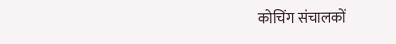कोचिंग संचालकों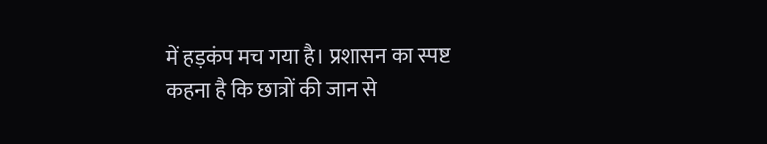में हड़कंप मच गया है। प्रशासन का स्पष्ट कहना है कि छात्रों की जान से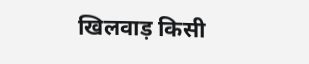खिलवाड़ किसी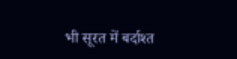भी सूरत में बर्दाश्त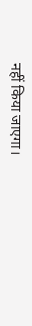नहीं किया जाएगा।